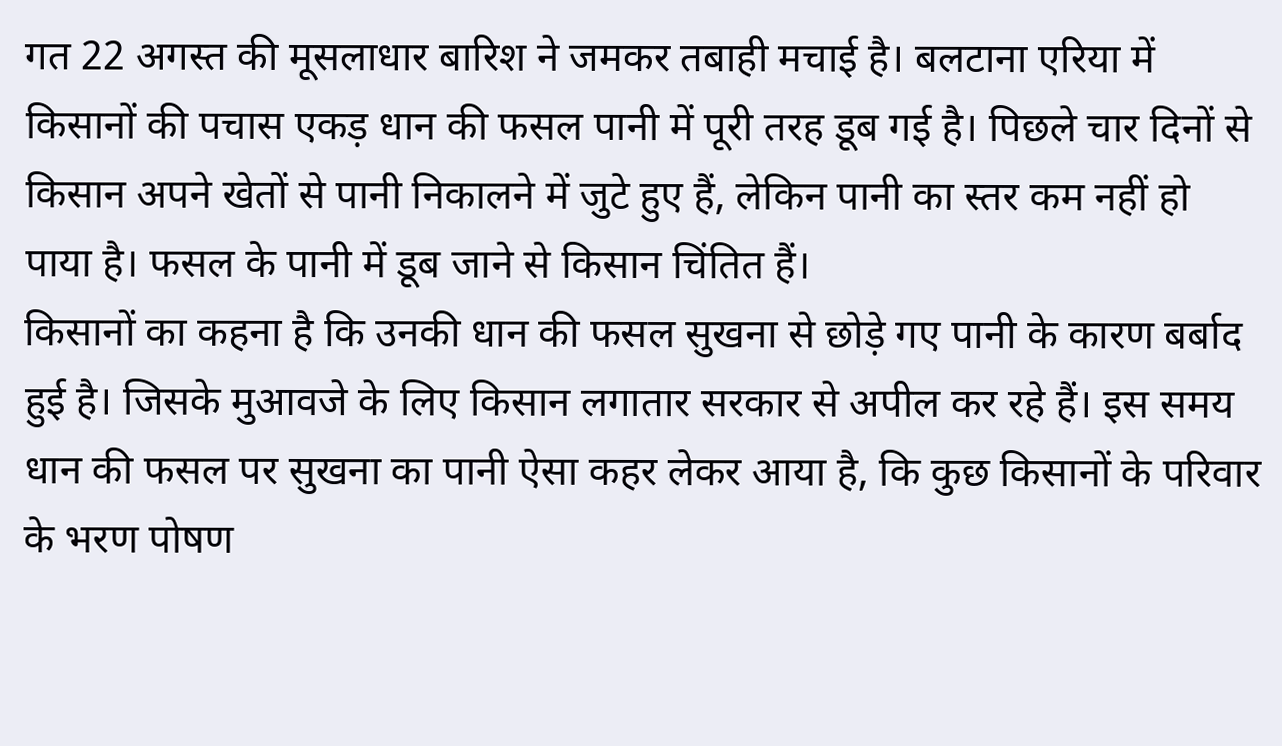गत 22 अगस्त की मूसलाधार बारिश ने जमकर तबाही मचाई है। बलटाना एरिया में किसानों की पचास एकड़ धान की फसल पानी में पूरी तरह डूब गई है। पिछले चार दिनों से किसान अपने खेतों से पानी निकालने में जुटे हुए हैं, लेकिन पानी का स्तर कम नहीं हो पाया है। फसल के पानी में डूब जाने से किसान चिंतित हैं।
किसानों का कहना है कि उनकी धान की फसल सुखना से छोड़े गए पानी के कारण बर्बाद हुई है। जिसके मुआवजे के लिए किसान लगातार सरकार से अपील कर रहे हैं। इस समय धान की फसल पर सुखना का पानी ऐसा कहर लेकर आया है, कि कुछ किसानों के परिवार के भरण पोषण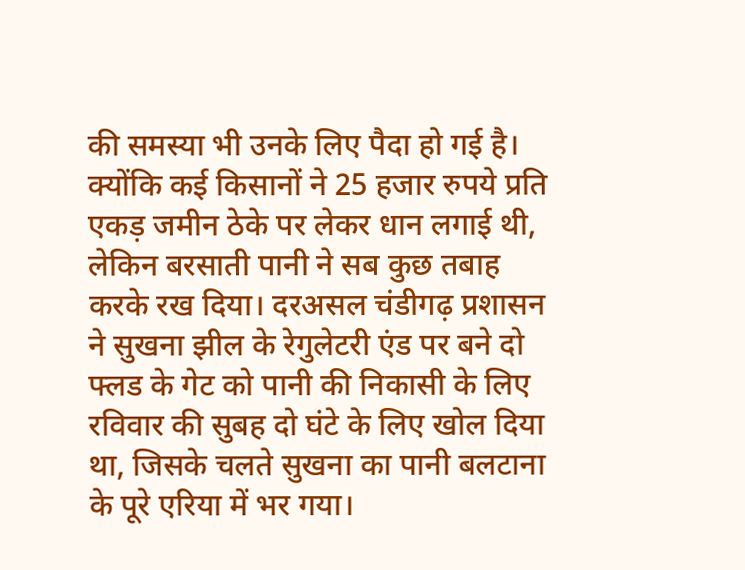की समस्या भी उनके लिए पैदा हो गई है।
क्योंकि कई किसानों ने 25 हजार रुपये प्रति एकड़ जमीन ठेके पर लेकर धान लगाई थी, लेकिन बरसाती पानी ने सब कुछ तबाह करके रख दिया। दरअसल चंडीगढ़ प्रशासन ने सुखना झील के रेगुलेटरी एंड पर बने दो फ्लड के गेट को पानी की निकासी के लिए रविवार की सुबह दो घंटे के लिए खोल दिया था, जिसके चलते सुखना का पानी बलटाना के पूरे एरिया में भर गया।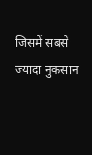जिसमें सबसे ज्यादा नुकसान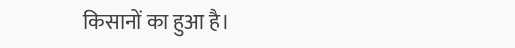किसानों का हुआ है।